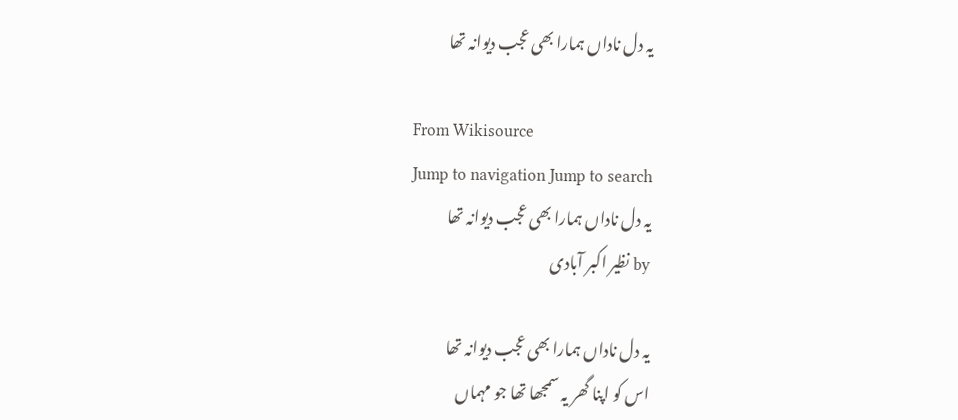یہ دل ناداں ہمارا بھی عجب دیوانہ تھا

From Wikisource
Jump to navigation Jump to search
یہ دل ناداں ہمارا بھی عجب دیوانہ تھا
by نظیر اکبر آبادی

یہ دل ناداں ہمارا بھی عجب دیوانہ تھا
اس کو اپنا گھر یہ سمجھا تھا جو مہماں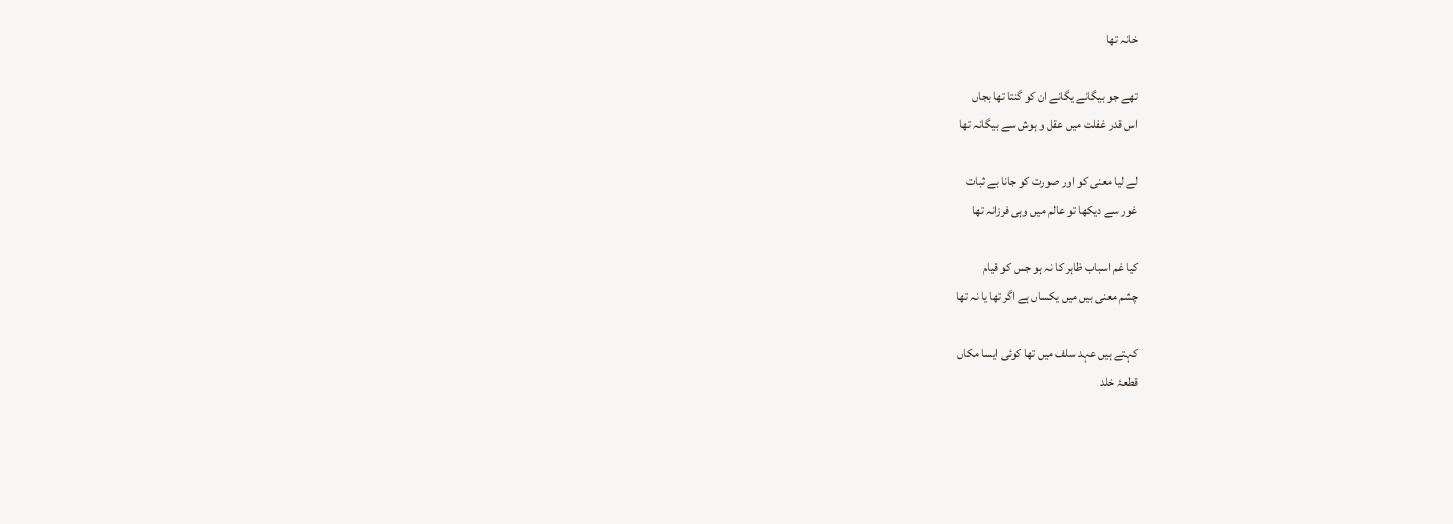خانہ تھا

تھے جو بیگانے یگانے ان کو گنتا تھا بجاں
اس قدر غفلت میں عقل و ہوش سے بیگانہ تھا

لے لیا معنی کو اور صورت کو جانا بے ثبات
غور سے دیکھا تو عالم میں وہی فرزانہ تھا

کیا غم اسباب ظاہر کا نہ ہو جس کو قیام
چشم معنی بیں میں یکساں ہے اگر تھا یا نہ تھا

کہتے ہیں عہد سلف میں تھا کوئی ایسا مکاں
قطعۂ خلد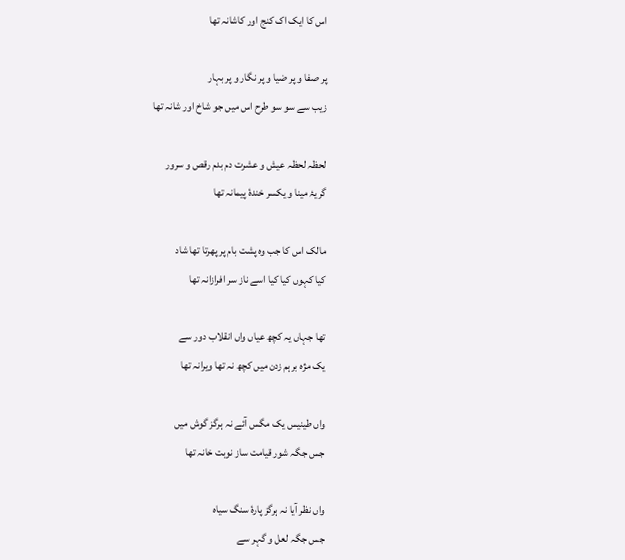اس کا ایک اک کنج اور کاشانہ تھا

پر صفا و پر ضیا و پر نگار و پر بہار
زیب سے سو سو طرح اس میں جو شاخ اور شانہ تھا

لحظہ لحظہ عیش و عشرت دم بدم رقص و سرور
گریۂ مینا و یکسر خندۂ پیمانہ تھا

مالک اس کا جب وہ پشت بام پر پھرتا تھا شاد
کیا کہوں کیا کیا اسے ناز سر افرازانہ تھا

تھا جہاں یہ کچھ عیاں واں انقلاب دور سے
یک مژہ برہم زدن میں کچھ نہ تھا ویرانہ تھا

واں طینیس یک مگس آئے نہ ہرگز گوش میں
جس جگہ شور قیامت ساز نوبت خانہ تھا

واں نظر آیا نہ ہرگز پارۂ سنگ سیاہ
جس جگہ لعل و گہر سے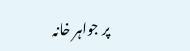پر جواہر خانہ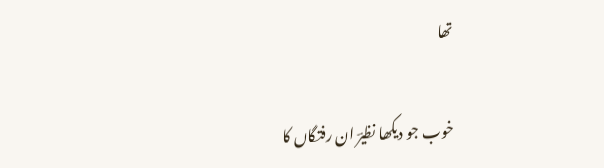تھا

خوب جو دیکھا نظیرؔ ان رفتگاں کا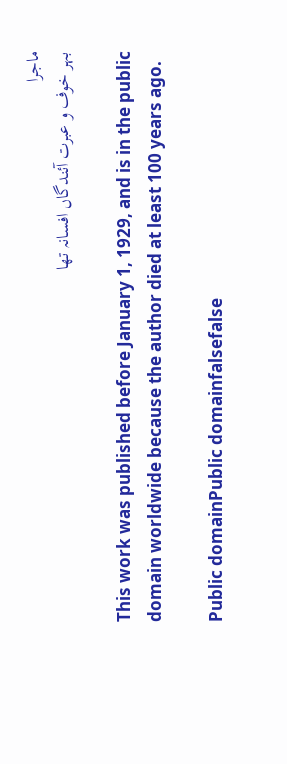ماجرا
بہر خوف و عبرت آئندگاں افسانہ تھا

This work was published before January 1, 1929, and is in the public domain worldwide because the author died at least 100 years ago.

Public domainPublic domainfalsefalse